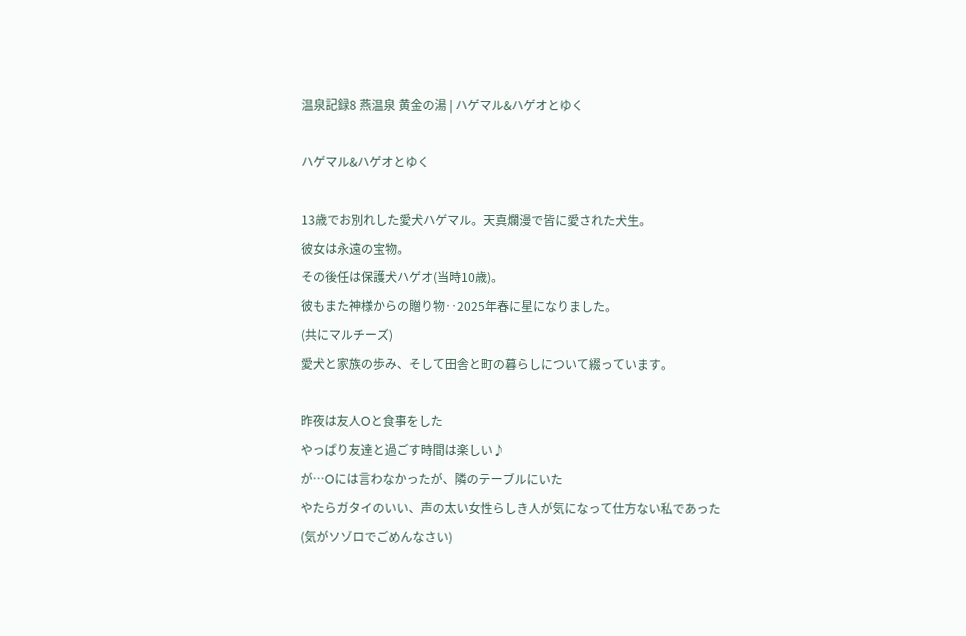温泉記録8 燕温泉 黄金の湯 | ハゲマル&ハゲオとゆく

ハゲマル&ハゲオとゆく

13歳でお別れした愛犬ハゲマル。天真爛漫で皆に愛された犬生。
彼女は永遠の宝物。
その後任は保護犬ハゲオ(当時10歳)。
彼もまた神様からの贈り物‥2025年春に星になりました。
(共にマルチーズ)
愛犬と家族の歩み、そして田舎と町の暮らしについて綴っています。

昨夜は友人Oと食事をした
やっぱり友達と過ごす時間は楽しい♪
が…Oには言わなかったが、隣のテーブルにいた
やたらガタイのいい、声の太い女性らしき人が気になって仕方ない私であった
(気がソゾロでごめんなさい)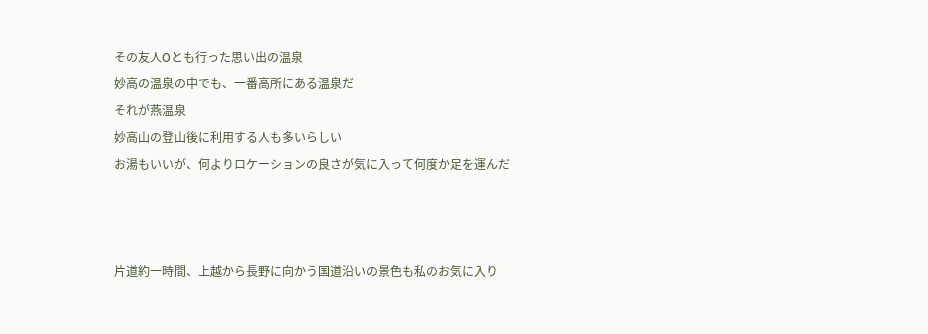その友人Oとも行った思い出の温泉
妙高の温泉の中でも、一番高所にある温泉だ
それが燕温泉
妙高山の登山後に利用する人も多いらしい
お湯もいいが、何よりロケーションの良さが気に入って何度か足を運んだ



片道約一時間、上越から長野に向かう国道沿いの景色も私のお気に入り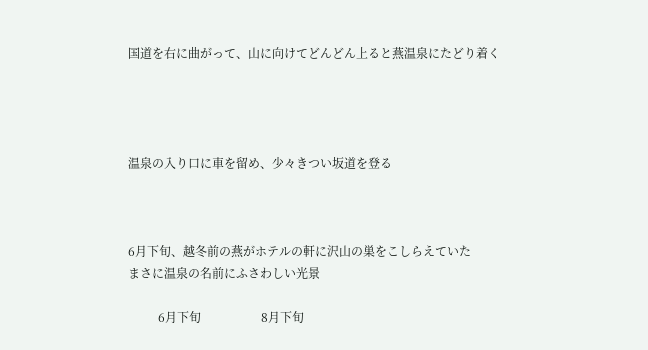国道を右に曲がって、山に向けてどんどん上ると燕温泉にたどり着く




温泉の入り口に車を留め、少々きつい坂道を登る



6月下旬、越冬前の燕がホテルの軒に沢山の巣をこしらえていた
まさに温泉の名前にふさわしい光景

          6月下旬                    8月下旬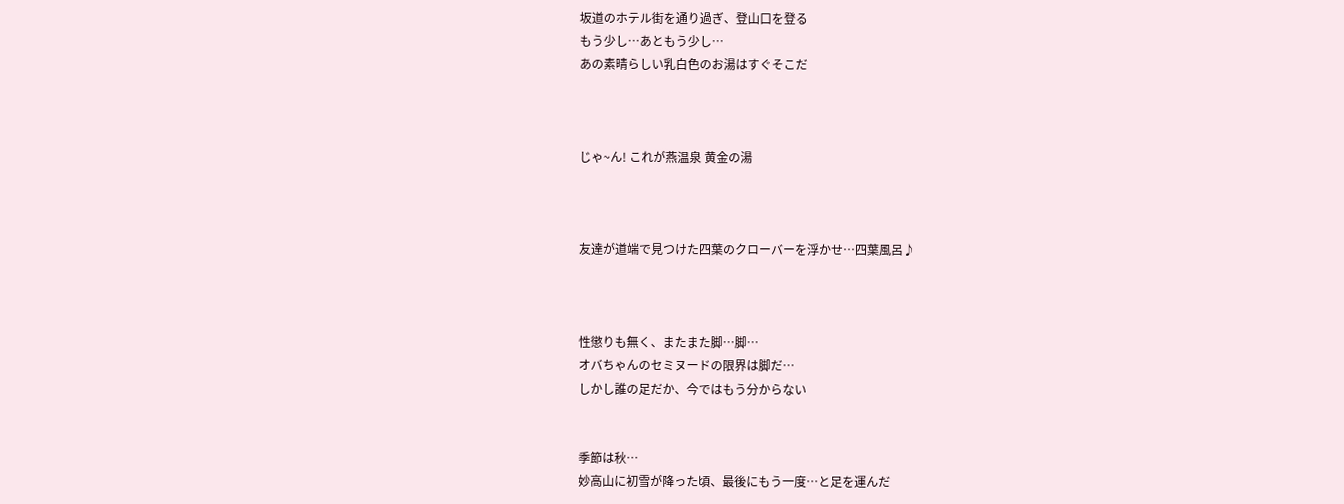坂道のホテル街を通り過ぎ、登山口を登る
もう少し…あともう少し…
あの素晴らしい乳白色のお湯はすぐそこだ



じゃ~ん! これが燕温泉 黄金の湯



友達が道端で見つけた四葉のクローバーを浮かせ…四葉風呂♪



性懲りも無く、またまた脚…脚…
オバちゃんのセミヌードの限界は脚だ…
しかし誰の足だか、今ではもう分からない


季節は秋…
妙高山に初雪が降った頃、最後にもう一度…と足を運んだ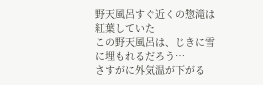野天風呂すぐ近くの惣滝は紅葉していた
この野天風呂は、じきに雪に埋もれるだろう…
さすがに外気温が下がる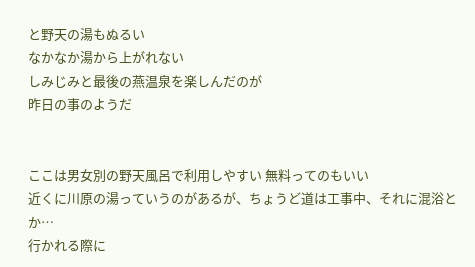と野天の湯もぬるい
なかなか湯から上がれない
しみじみと最後の燕温泉を楽しんだのが
昨日の事のようだ


ここは男女別の野天風呂で利用しやすい 無料ってのもいい
近くに川原の湯っていうのがあるが、ちょうど道は工事中、それに混浴とか…
行かれる際に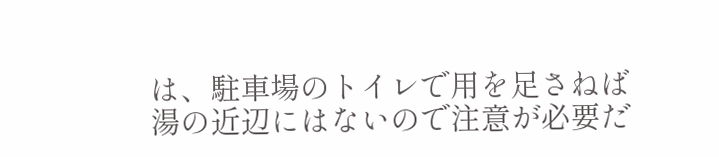は、駐車場のトイレで用を足さねば湯の近辺にはないので注意が必要だ